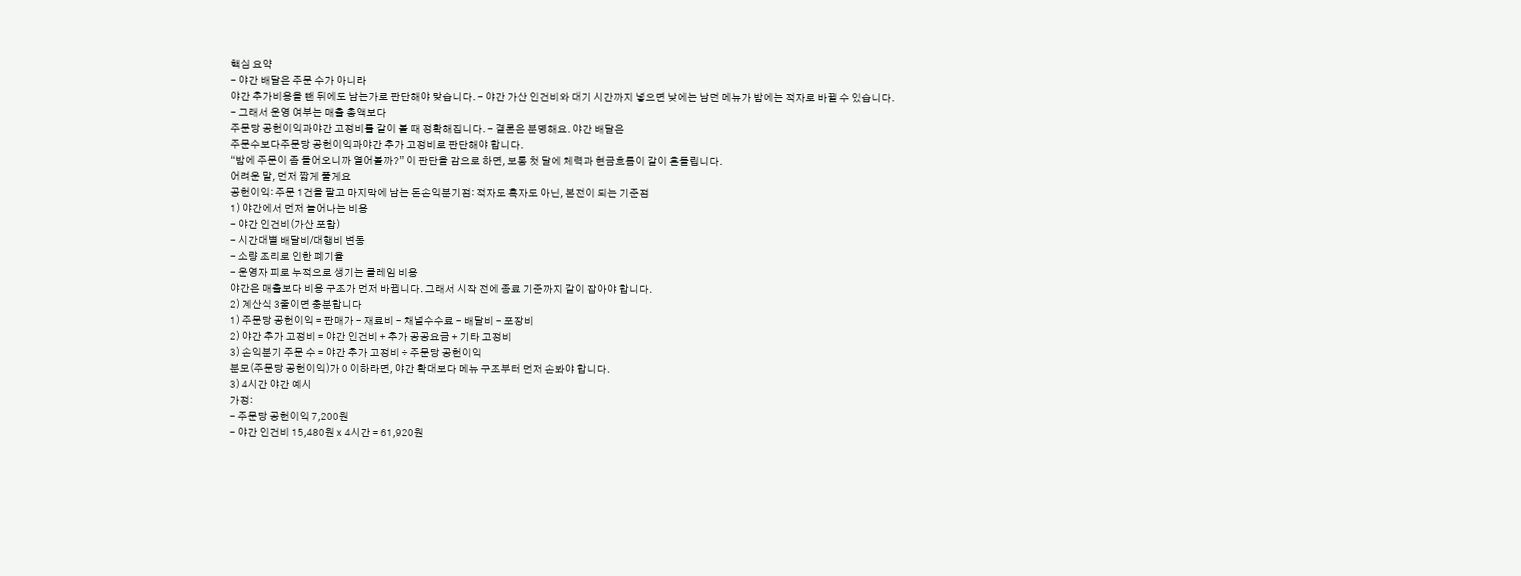핵심 요약
- 야간 배달은 주문 수가 아니라
야간 추가비용을 뺀 뒤에도 남는가로 판단해야 맞습니다. - 야간 가산 인건비와 대기 시간까지 넣으면 낮에는 남던 메뉴가 밤에는 적자로 바뀔 수 있습니다.
- 그래서 운영 여부는 매출 총액보다
주문당 공헌이익과야간 고정비를 같이 볼 때 정확해집니다. - 결론은 분명해요. 야간 배달은
주문수보다주문당 공헌이익과야간 추가 고정비로 판단해야 합니다.
“밤에 주문이 좀 들어오니까 열어볼까?” 이 판단을 감으로 하면, 보통 첫 달에 체력과 현금흐름이 같이 흔들립니다.
어려운 말, 먼저 짧게 풀게요
공헌이익: 주문 1건을 팔고 마지막에 남는 돈손익분기점: 적자도 흑자도 아닌, 본전이 되는 기준점
1) 야간에서 먼저 늘어나는 비용
- 야간 인건비(가산 포함)
- 시간대별 배달비/대행비 변동
- 소량 조리로 인한 폐기율
- 운영자 피로 누적으로 생기는 클레임 비용
야간은 매출보다 비용 구조가 먼저 바뀝니다. 그래서 시작 전에 종료 기준까지 같이 잡아야 합니다.
2) 계산식 3줄이면 충분합니다
1) 주문당 공헌이익 = 판매가 - 재료비 - 채널수수료 - 배달비 - 포장비
2) 야간 추가 고정비 = 야간 인건비 + 추가 공공요금 + 기타 고정비
3) 손익분기 주문 수 = 야간 추가 고정비 ÷ 주문당 공헌이익
분모(주문당 공헌이익)가 0 이하라면, 야간 확대보다 메뉴 구조부터 먼저 손봐야 합니다.
3) 4시간 야간 예시
가정:
- 주문당 공헌이익 7,200원
- 야간 인건비 15,480원 x 4시간 = 61,920원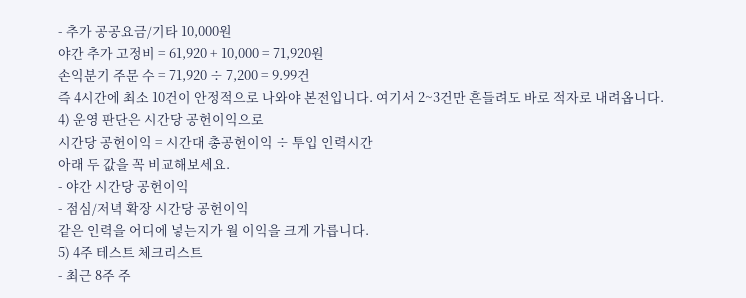- 추가 공공요금/기타 10,000원
야간 추가 고정비 = 61,920 + 10,000 = 71,920원
손익분기 주문 수 = 71,920 ÷ 7,200 = 9.99건
즉 4시간에 최소 10건이 안정적으로 나와야 본전입니다. 여기서 2~3건만 흔들려도 바로 적자로 내려옵니다.
4) 운영 판단은 시간당 공헌이익으로
시간당 공헌이익 = 시간대 총공헌이익 ÷ 투입 인력시간
아래 두 값을 꼭 비교해보세요.
- 야간 시간당 공헌이익
- 점심/저녁 확장 시간당 공헌이익
같은 인력을 어디에 넣는지가 월 이익을 크게 가릅니다.
5) 4주 테스트 체크리스트
- 최근 8주 주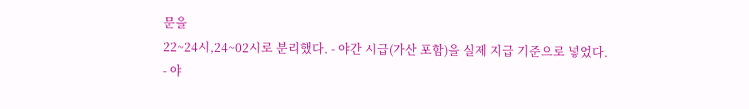문을
22~24시,24~02시로 분리했다. - 야간 시급(가산 포함)을 실제 지급 기준으로 넣었다.
- 야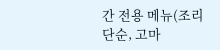간 전용 메뉴(조리 단순, 고마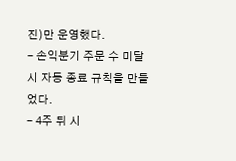진)만 운영했다.
- 손익분기 주문 수 미달 시 자동 종료 규칙을 만들었다.
- 4주 뒤 시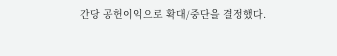간당 공헌이익으로 확대/중단을 결정했다.